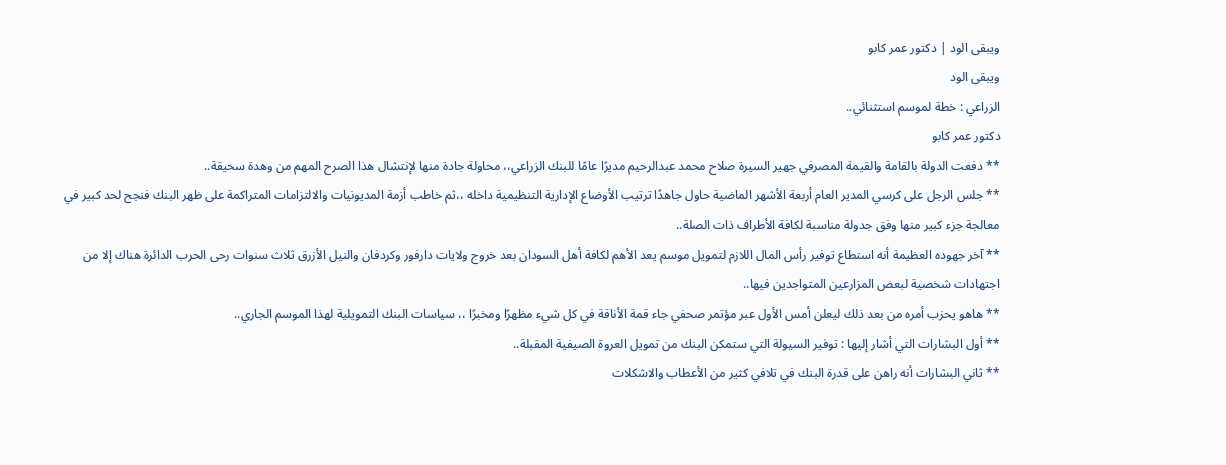ويبقى الود | دكتور عمر كابو
ويبقى الود
الزراعي : خطة لموسم استثنائي..
دكتور عمر كابو
** دفعت الدولة بالقامة والقيمة المصرفي جهير السيرة صلاح محمد عبدالرحيم مديرًا عامًا للبنك الزراعي،، محاولة جادة منها لإنتشال هذا الصرح المهم من وهدة سحيقة..
** جلس الرجل على كرسي المدير العام أربعة الأشهر الماضية حاول جاهدًا ترتيب الأوضاع الإدارية التنظيمية داخله ،،ثم خاطب أزمة المديونيات والالتزامات المتراكمة على ظهر البنك فنجح لحد كبير في معالجة جزء كبير منها وفق جدولة مناسبة لكافة الأطراف ذات الصلة..
** آخر جهوده العظيمة أنه استطاع توفير رأس المال اللازم لتمويل موسم يعد الأهم لكافة أهل السودان بعد خروج ولايات دارفور وكردفان والنيل الأزرق ثلاث سنوات رحى الحرب الدائرة هناك إلا من اجتهادات شخصية لبعض المزارعين المتواجدين فيها..
** هاهو يحزب أمره من بعد ذلك ليعلن أمس الأول عبر مؤتمر صحفي جاء قمة الأناقة في كل شيء مظهرًا ومخبرًا ،، سياسات البنك التمويلية لهذا الموسم الجاري..
** أول البشارات التي أشار إليها : توفير السيولة التي ستمكن البنك من تمويل العروة الصيفية المقبلة..
** ثاني البشارات أنه راهن على قدرة البنك في تلافي كثير من الأعطاب والاشكلات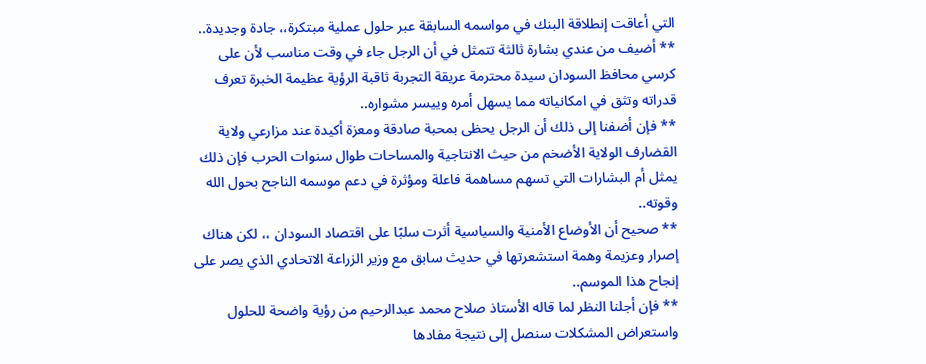التي أعاقت إنطلاقة البنك في مواسمه السابقة عبر حلول عملية مبتكرة،، جادة وجديدة..
** أضيف من عندي بشارة ثالثة تتمثل في أن الرجل جاء في وقت مناسب لأن على كرسي محافظ السودان سيدة محترمة عريقة التجربة ثاقبة الرؤية عظيمة الخبرة تعرف قدراته وتثق في امكانياته مما يسهل أمره وييسر مشواره..
** فإن أضفنا إلى ذلك أن الرجل يحظى بمحبة صادقة ومعزة أكيدة عند مزارعي ولاية القضارف الولاية الأضخم من حيث الانتاجية والمساحات طوال سنوات الحرب فإن ذلك يمثل أم البشارات التي تسهم مساهمة فاعلة ومؤثرة في دعم موسمه الناجح بحول الله وقوته..
** صحيح أن الأوضاع الأمنية والسياسية أثرت سلبًا على اقتصاد السودان ،، لكن هناك إصرار وعزيمة وهمة استشعرتها في حديث سابق مع وزير الزراعة الاتحادي الذي يصر على إنجاح هذا الموسم..
** فإن أجلنا النظر لما قاله الأستاذ صلاح محمد عبدالرحيم من رؤية واضحة للحلول واستعراض المشكلات سنصل إلى نتيجة مفادها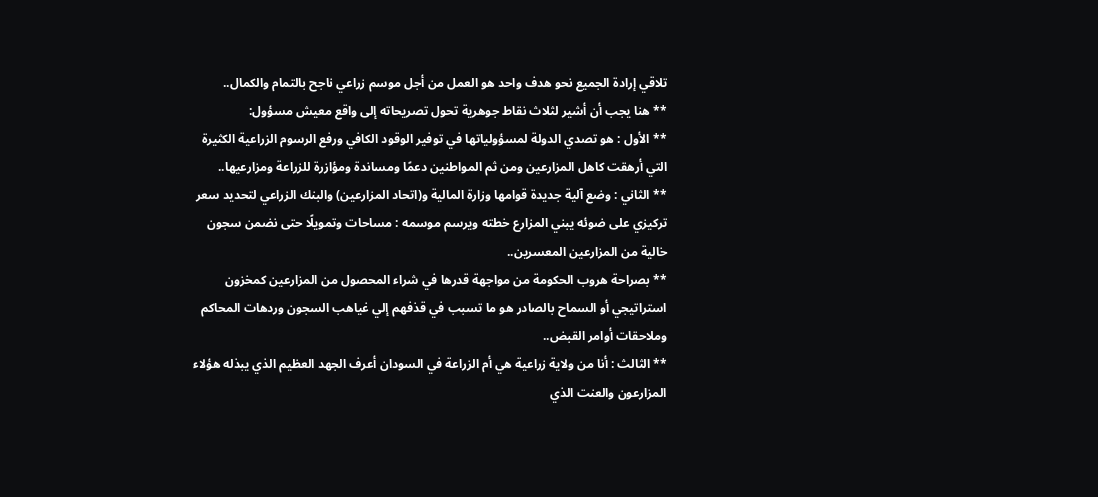تلاقي إرادة الجميع نحو هدف واحد هو العمل من أجل موسم زراعي ناجح بالتمام والكمال..
** هنا يجب أن أشير لثلاث نقاط جوهرية تحول تصريحاته إلى واقع معيش مسؤول:
** الأول : هو تصدي الدولة لمسؤولياتها في توفير الوقود الكافي ورفع الرسوم الزراعية الكثيرة التي أرهقت كاهل المزارعين ومن ثم المواطنين دعمًا ومساندة ومؤازرة للزراعة ومزارعيها..
** الثاني : وضع آلية جديدة قوامها وزارة المالية و(اتحاد المزارعين) والبنك الزراعي لتحديد سعر تركيزي على ضوئه يبني المزارع خطته ويرسم موسمه : مساحات وتمويلًا حتى نضمن سجون خالية من المزارعين المعسرين..
** بصراحة هروب الحكومة من مواجهة قدرها في شراء المحصول من المزارعين كمخزون استراتيجي أو السماح بالصادر هو ما تسبب في قذفهم إلي غياهب السجون وردهات المحاكم وملاحقات أوامر القبض..
** الثالث : أنا من ولاية زراعية هي أم الزراعة في السودان أعرف الجهد العظيم الذي يبذله هؤلاء المزارعون والعنت الذي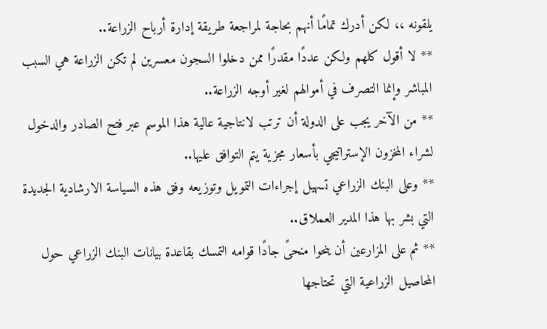يلقونه ،، لكن أدرك تمامًا أنهم بحاجة لمراجعة طريقة إدارة أرباح الزراعة..
** لا أقول كلهم ولكن عددًا مقدرًا ممن دخلوا السجون معسرين لم تكن الزراعة هي السبب المباشر وإنما التصرف في أموالهم لغير أوجه الزراعة..
** من الآخر يجب على الدولة أن ترتب لانتاجية عالية هذا الموسم عبر فتح الصادر والدخول لشراء المخزون الإستراتيجي بأسعار مجزية يتم التوافق عليها..
** وعلى البنك الزراعي تسهيل إجراءات التمويل وتوزيعه وفق هذه السياسة الارشادية الجديدة التي بشر بها هذا المدير العملاق..
** ثم على المزارعين أن ينحوا منحىً جادًا قوامه التمسك بقاعدة بيانات البنك الزراعي حول المحاصيل الزراعية التي تحتاجها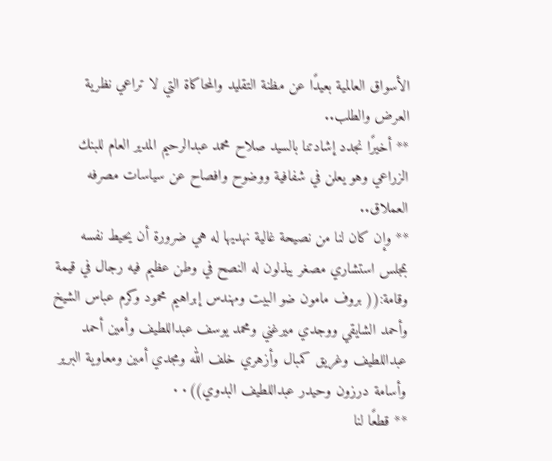الأسواق العالمية بعيدًا عن مظنة التقليد والمحاكاة التي لا تراعي نظرية العرض والطلب..
** أخيرًا نجدد إشادتنا بالسيد صلاح محمد عبدالرحيم المدير العام للبنك الزراعي وهو يعلن في شفافية ووضوح وافصاح عن سياسات مصرفه العملاق..
** وإن كان لنا من نصيحة غالية نهديها له هي ضرورة أن يحيط نفسه بمجلس استشاري مصغر يبذلون له النصح في وطن عظيم فيه رجال في قيمة وقامة:(( بروف مامون ضو البيت ومهندس إبراهيم محمود وكرم عباس الشيخ وأحمد الشايقي ووجدي ميرغني ومحمد يوسف عبداللطيف وأمين أحمد عبداللطيف وغريق كمبال وأزهري خلف الله ومجدي أمين ومعاوية البرير وأسامة درزون وحيدر عبداللطيف البدوي))٠٠
** قطعًا لنا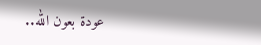عودة بعون الله..